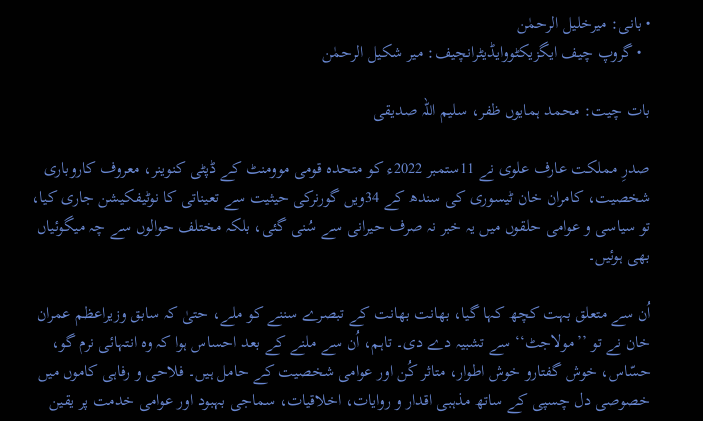• بانی: میرخلیل الرحمٰن
  • گروپ چیف ایگزیکٹووایڈیٹرانچیف: میر شکیل الرحمٰن

بات چیت: محمد ہمایوں ظفر، سلیم اللہ صدیقی

صدرِ مملکت عارف علوی نے 11ستمبر 2022ء کو متحدہ قومی موومنٹ کے ڈپٹی کنوینر، معروف کاروباری شخصیت، کامران خان ٹیسوری کی سندھ کے 34ویں گورنرکی حیثیت سے تعیناتی کا نوٹیفکیشن جاری کیا، تو سیاسی و عوامی حلقوں میں یہ خبر نہ صرف حیرانی سے سُنی گئی، بلکہ مختلف حوالوں سے چہ میگوئیاں بھی ہوئیں۔

اُن سے متعلق بہت کچھ کہا گیا، بھانت بھانت کے تبصرے سننے کو ملے، حتیٰ کہ سابق وزیراعظم عمران خان نے تو ’’مولاجٹ‘‘ سے تشبیہ دے دی۔ تاہم، اُن سے ملنے کے بعد احساس ہوا کہ وہ انتہائی نرم گو، حسّاس، خوش گفتارو خوش اطوار، متاثر کُن اور عوامی شخصیت کے حامل ہیں۔ فلاحی و رفاہی کاموں میں خصوصی دل چسپی کے ساتھ مذہبی اقدار و روایات، اخلاقیات، سماجی بہبود اور عوامی خدمت پر یقین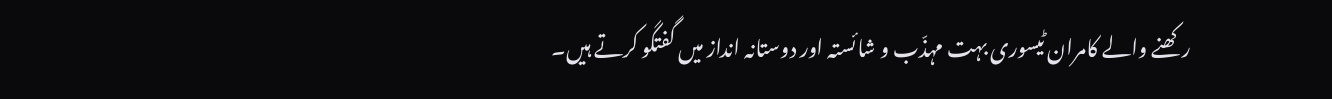رکھنے والے کامران ٹیسوری بہت مہذّب و شائستہ اور دوستانہ انداز میں گفتگو کرتے ہیں۔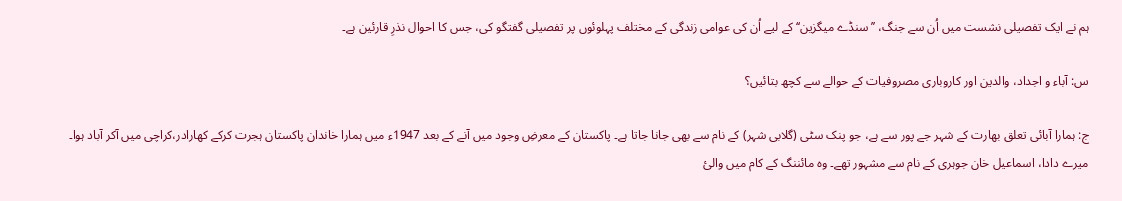ہم نے ایک تفصیلی نشست میں اُن سے جنگ، ’’سنڈے میگزین‘‘ کے لیے اُن کی عوامی زندگی کے مختلف پہلوئوں پر تفصیلی گفتگو کی، جس کا احوال نذرِ قارئین ہے۔

س: آباء و اجداد، والدین اور کاروباری مصروفیات کے حوالے سے کچھ بتائیں؟

ج: ہمارا آبائی تعلق بھارت کے شہر جے پور سے ہے، جو پنک سٹی (گلابی شہر) کے نام سے بھی جانا جاتا ہے۔ پاکستان کے معرضِ وجود میں آنے کے بعد 1947ء میں ہمارا خاندان پاکستان ہجرت کرکے کھارادر،کراچی میں آکر آباد ہوا۔ میرے دادا، اسماعیل خان جوہری کے نام سے مشہور تھے۔ وہ مائننگ کے کام میں والئ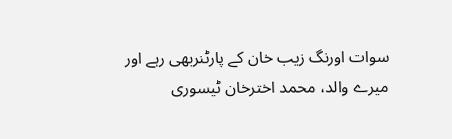سوات اورنگ زیب خان کے پارٹنربھی رہے اور میرے والد، محمد اخترخان ٹیسوری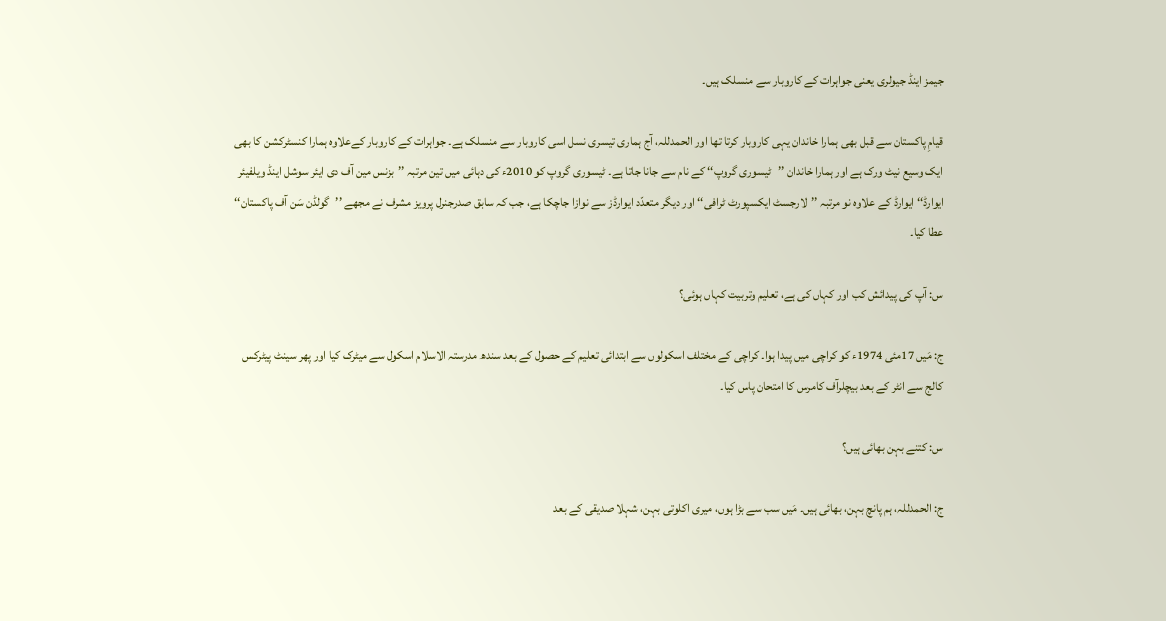جیمز اینڈ جیولری یعنی جواہرات کے کاروبار سے منسلک ہیں۔

قیامِ پاکستان سے قبل بھی ہمارا خاندان یہی کاروبار کرتا تھا اور الحمدللہ، آج ہماری تیسری نسل اسی کاروبار سے منسلک ہے۔ جواہرات کے کاروبار کےعلاوہ ہمارا کنسٹرکشن کا بھی ایک وسیع نیٹ ورک ہے اور ہمارا خاندان ’’ٹیسوری گروپ‘‘ کے نام سے جانا جاتا ہے۔ ٹیسوری گروپ کو 2010ء کی دہائی میں تین مرتبہ ’’بزنس مین آف دی ایئر سوشل اینڈ ویلفیئر ایوارڈ‘‘ ایوارڈ کے علاوہ نو مرتبہ ’’لارجسٹ ایکسپورٹ ٹرافی‘‘ اور دیگر متعدّد ایوارڈز سے نوازا جاچکا ہے، جب کہ سابق صدرجنرل پرویز مشرف نے مجھے ’’گولڈن سَن آف پاکستان‘‘ عطا کیا۔

س: آپ کی پیدائش کب اور کہاں کی ہے، تعلیم وتربیت کہاں ہوئی؟

ج: مَیں 17مئی 1974ء کو کراچی میں پیدا ہوا۔ کراچی کے مختلف اسکولوں سے ابتدائی تعلیم کے حصول کے بعد سندھ مدرستہ الاسلام اسکول سے میٹرک کیا اور پھر سینٹ پیٹرکس کالج سے انٹر کے بعد بیچلرآف کامرس کا امتحان پاس کیا۔

س: کتنے بہن بھائی ہیں؟

ج: الحمدللہ، ہم پانچ بہن، بھائی ہیں۔ مَیں سب سے بڑا ہوں، میری اکلوتی بہن، شہلا صدیقی کے بعد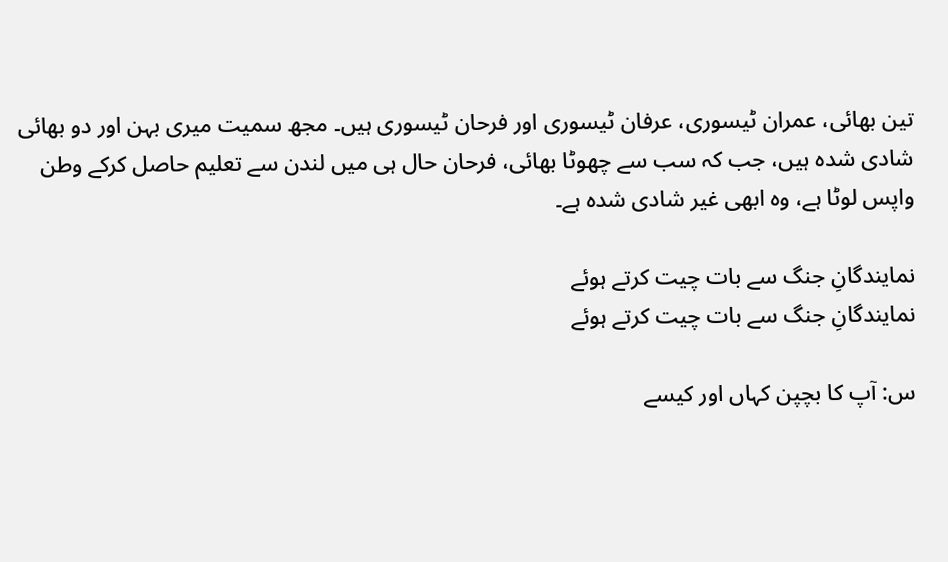تین بھائی، عمران ٹیسوری، عرفان ٹیسوری اور فرحان ٹیسوری ہیں۔ مجھ سمیت میری بہن اور دو بھائی شادی شدہ ہیں، جب کہ سب سے چھوٹا بھائی، فرحان حال ہی میں لندن سے تعلیم حاصل کرکے وطن واپس لوٹا ہے، وہ ابھی غیر شادی شدہ ہے۔

نمایندگانِ جنگ سے بات چیت کرتے ہوئے
نمایندگانِ جنگ سے بات چیت کرتے ہوئے

س: آپ کا بچپن کہاں اور کیسے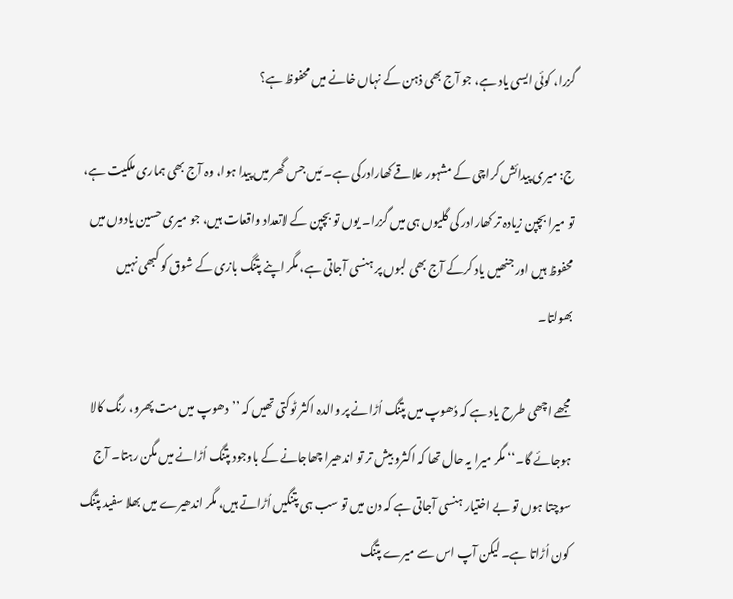گزرا، کوئی ایسی یاد ہے، جو آج بھی ذہن کے نہاں خانے میں محفوظ ہے؟

ج: میری پیدائش کراچی کے مشہور علاقے کھارادرکی ہے۔ مَیں جس گھر میں پیدا ہوا، وہ آج بھی ہماری ملکیت ہے، تو میرا بچپن زیادہ تر کھارادر کی گلیوں ہی میں گزرا۔ یوں تو بچپن کے لاتعداد واقعات ہیں، جو میری حسین یادوں میں محفوظ ہیں اور جنھیں یاد کرکے آج بھی لبوں پر ہنسی آجاتی ہے، مگر اپنے پتنگ بازی کے شوق کو کبھی نہیں بھولتا۔

مجھے اچھی طرح یاد ہے کہ دُھوپ میں پتنگ اُڑانے پر والدہ اکثر ٹوکتی تھیں کہ ’’دھوپ میں مت پھرو، رنگ کالا ہوجائے گا۔‘‘ مگر میرا یہ حال تھا کہ اکثرو بیش تر تو اندھیرا چھاجانے کے باوجود پتنگ اُڑانے میں مگن رہتا۔ آج سوچتا ہوں تو بے اختیار ہنسی آجاتی ہے کہ دن میں تو سب ہی پتنگیں اُڑاتے ہیں، مگر اندھیرے میں بھلا سفید پتنگ کون اُڑاتا ہے۔ لیکن آپ اس سے میرے پتنگ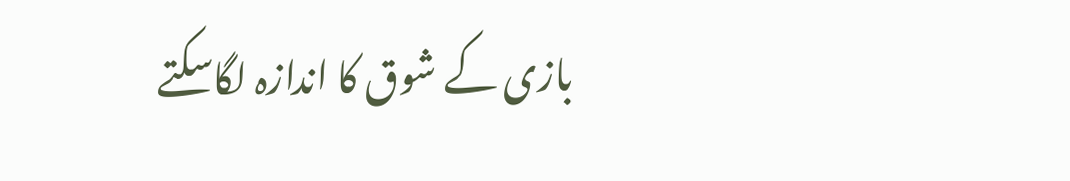بازی کے شوق کا اندازہ لگاسکتے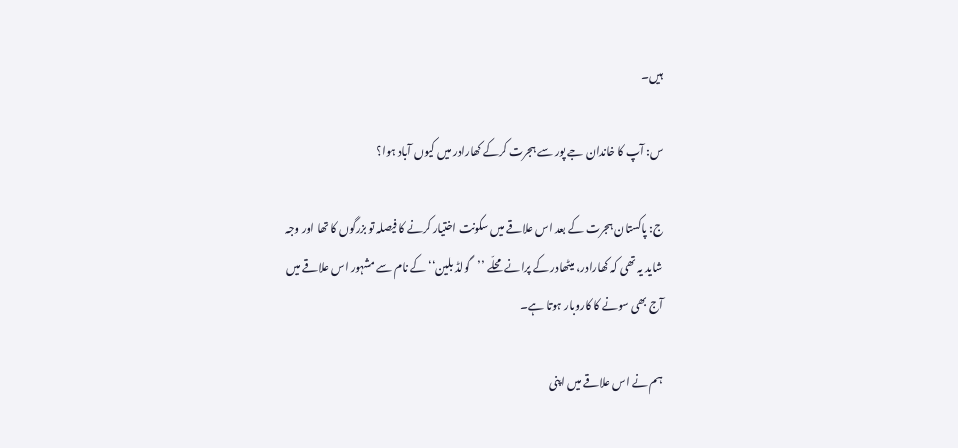ہیں۔

س: آپ کا خاندان جے پور سے ہجرت کرکے کھارادر میں کیوں آباد ہوا؟

ج: پاکستان ہجرت کے بعد اس علاقے میں سکونت اختیار کرنے کا فیصلہ تو بزرگوں کا تھا اور وجہ شاید یہ تھی کہ کھارادر، میٹھادر کے پرانے محلّے ’’گولڈ بلین‘‘ کے نام سے مشہور اس علاقے میں آج بھی سونے کا کاروبار ہوتا ہے۔

ہم نے اس علاقے میں اپنی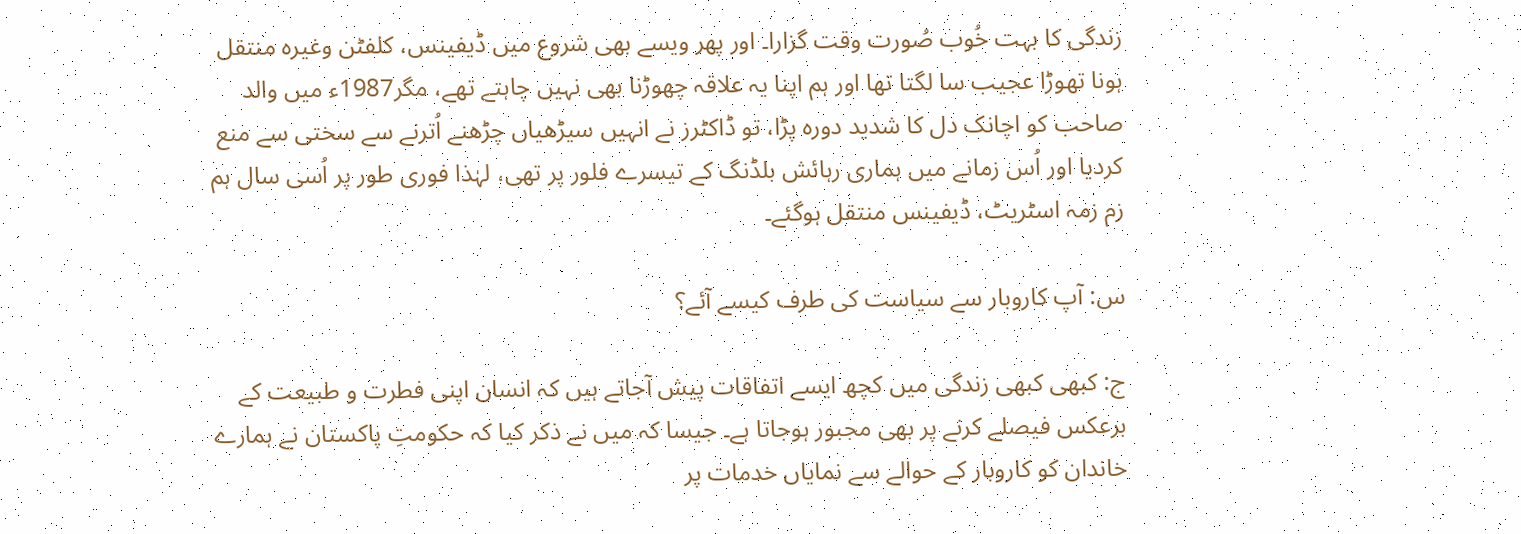زندگی کا بہت خُوب صُورت وقت گزارا۔ اور پھر ویسے بھی شروع میں ڈیفینس، کلفٹن وغیرہ منتقل ہونا تھوڑا عجیب سا لگتا تھا اور ہم اپنا یہ علاقہ چھوڑنا بھی نہیں چاہتے تھے، مگر1987ء میں والد صاحب کو اچانک دل کا شدید دورہ پڑا، تو ڈاکٹرز نے انہیں سیڑھیاں چڑھنے اُترنے سے سختی سے منع کردیا اور اُس زمانے میں ہماری رہائش بلڈنگ کے تیسرے فلور پر تھی، لہٰذا فوری طور پر اُسی سال ہم زم زمہ اسٹریٹ، ڈیفینس منتقل ہوگئے۔

س: آپ کاروبار سے سیاست کی طرف کیسے آئے؟

ج: کبھی کبھی زندگی میں کچھ ایسے اتفاقات پیش آجاتے ہیں کہ انسان اپنی فطرت و طبیعت کے برعکس فیصلے کرنے پر بھی مجبور ہوجاتا ہے۔ جیسا کہ میں نے ذکر کیا کہ حکومتِ پاکستان نے ہمارے خاندان کو کاروبار کے حوالے سے نمایاں خدمات پر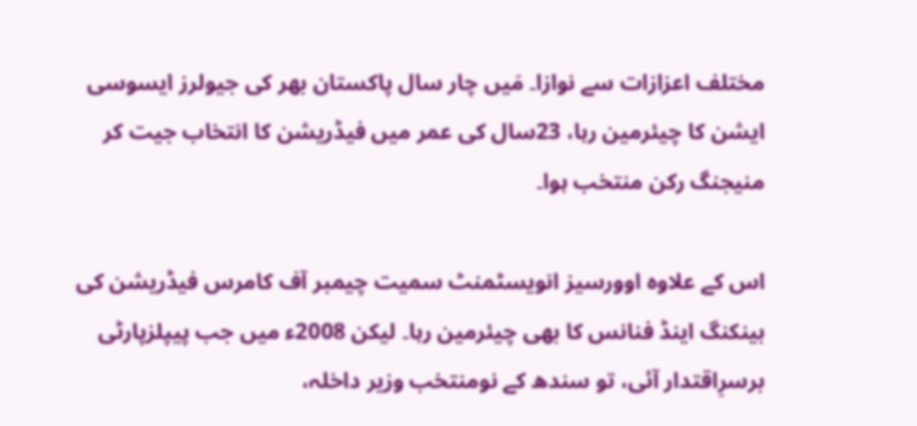مختلف اعزازات سے نوازا۔ مَیں چار سال پاکستان بھر کی جیولرز ایسوسی ایشن کا چیئرمین رہا، 23سال کی عمر میں فیڈریشن کا انتخاب جیت کر منیجنگ رکن منتخب ہوا۔

اس کے علاوہ اوورسیز انویسٹمنٹ سمیت چیمبر آف کامرس فیڈریشن کی بینکنگ اینڈ فنانس کا بھی چیئرمین رہا۔ لیکن 2008ء میں جب پیپلزپارٹی برسرِاقتدار آئی، تو سندھ کے نومنتخب وزیر داخلہ،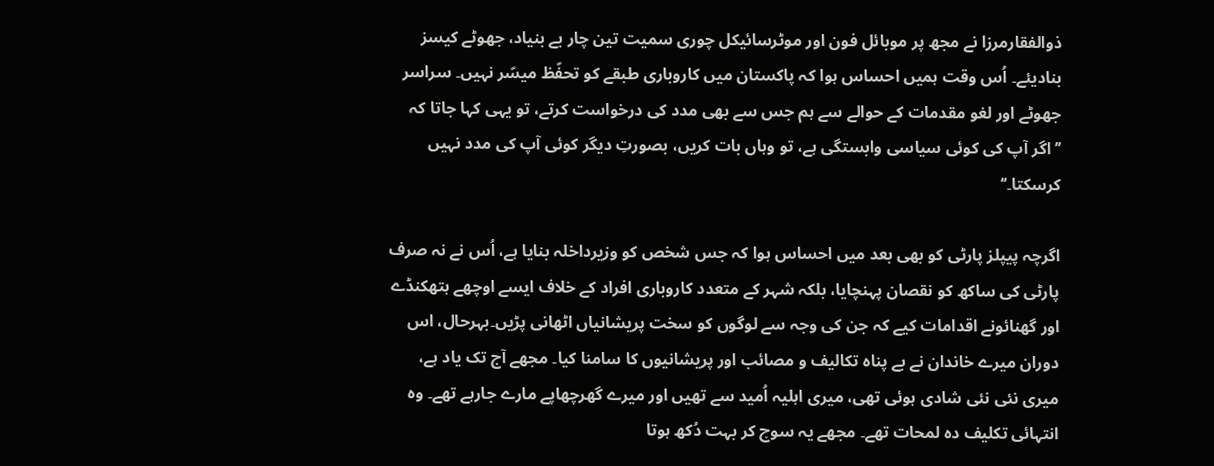ذوالفقارمرزا نے مجھ پر موبائل فون اور موٹرسائیکل چوری سمیت تین چار بے بنیاد، جھوٹے کیسز بنادیئے۔ اُس وقت ہمیں احساس ہوا کہ پاکستان میں کاروباری طبقے کو تحفّظ میسّر نہیں۔ سراسر جھوٹے اور لغو مقدمات کے حوالے سے ہم جس سے بھی مدد کی درخواست کرتے، تو یہی کہا جاتا کہ ’’اگر آپ کی کوئی سیاسی وابستگی ہے، تو وہاں بات کریں، بصورتِ دیگر کوئی آپ کی مدد نہیں کرسکتا۔‘‘

اگرچہ پیپلز پارٹی کو بھی بعد میں احساس ہوا کہ جس شخص کو وزیرداخلہ بنایا ہے، اُس نے نہ صرف پارٹی کی ساکھ کو نقصان پہنچایا، بلکہ شہر کے متعدد کاروباری افراد کے خلاف ایسے اوچھے ہتھکنڈے اور گھنائونے اقدامات کیے کہ جن کی وجہ سے لوگوں کو سخت پریشانیاں اٹھانی پڑیں۔بہرحال، اس دوران میرے خاندان نے بے پناہ تکالیف و مصائب اور پریشانیوں کا سامنا کیا۔ مجھے آج تک یاد ہے، میری نئی نئی شادی ہوئی تھی، میری اہلیہ اُمید سے تھیں اور میرے گھرچھاپے مارے جارہے تھے۔ وہ انتہائی تکلیف دہ لمحات تھے۔ مجھے یہ سوچ کر بہت دُکھ ہوتا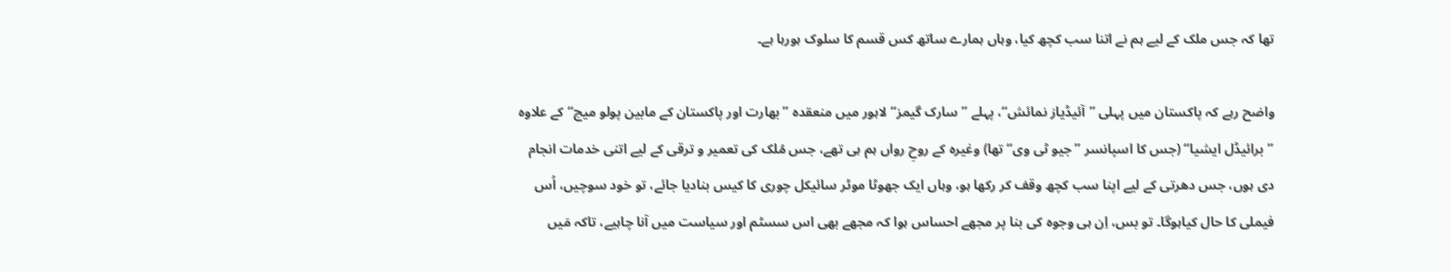تھا کہ جس ملک کے لیے ہم نے اتنا سب کچھ کیا، وہاں ہمارے ساتھ کس قسم کا سلوک ہورہا ہے۔

واضح رہے کہ پاکستان میں پہلی ’’آئیڈیاز نمائش‘‘، پہلے ’’سارک گیمز‘‘ لاہور میں منعقدہ ’’بھارت اور پاکستان کے مابین پولو میچ‘‘ کے علاوہ ’’برائیڈل ایشیا‘‘ (جس کا اسپانسر ’’جیو ٹی وی‘‘ تھا) وغیرہ کے روحِ رواں ہم ہی تھے، جس مُلک کی تعمیر و ترقی کے لیے اتنی خدمات انجام دی ہوں، جس دھرتی کے لیے اپنا سب کچھ وقف کر رکھا ہو، وہاں ایک جھوٹا موٹر سائیکل چوری کا کیس بنادیا جائے، تو خود سوچیں، اُس فیملی کا حال کیاہوگا۔ تو بس، اِن ہی وجوہ کی بنا پر مجھے احساس ہوا کہ مجھے بھی اس سسٹم اور سیاست میں آنا چاہیے، تاکہ مَیں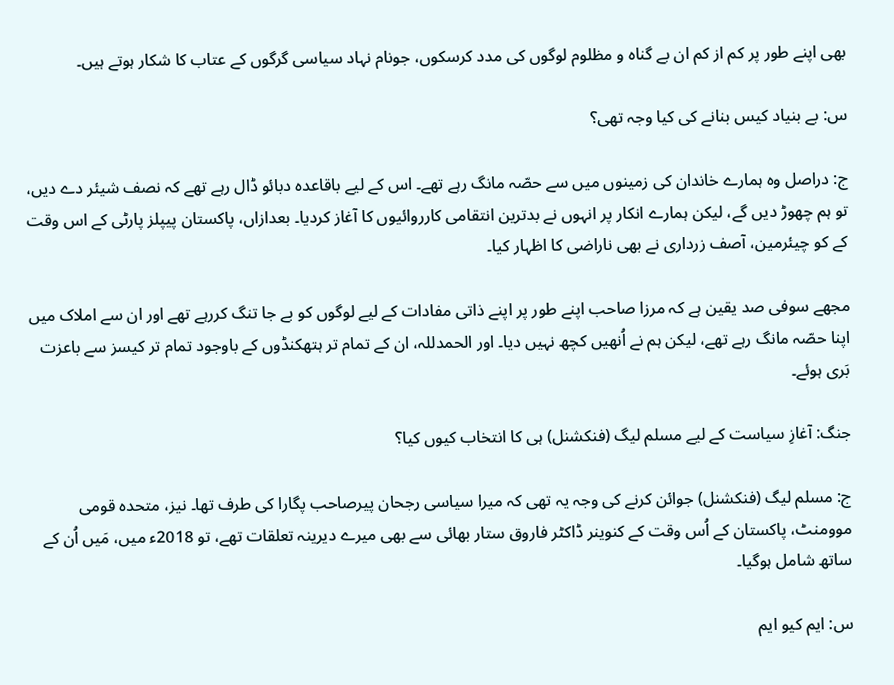بھی اپنے طور پر کم از کم ان بے گناہ و مظلوم لوگوں کی مدد کرسکوں، جونام نہاد سیاسی گرگوں کے عتاب کا شکار ہوتے ہیں۔

س: بے بنیاد کیس بنانے کی کیا وجہ تھی؟

ج: دراصل وہ ہمارے خاندان کی زمینوں میں سے حصّہ مانگ رہے تھے۔ اس کے لیے باقاعدہ دبائو ڈال رہے تھے کہ نصف شیئر دے دیں، تو ہم چھوڑ دیں گے، لیکن ہمارے انکار پر انہوں نے بدترین انتقامی کارروائیوں کا آغاز کردیا۔ بعدازاں، پاکستان پیپلز پارٹی کے اس وقت کے کو چیئرمین، آصف زرداری نے بھی ناراضی کا اظہار کیا۔

مجھے سوفی صد یقین ہے کہ مرزا صاحب اپنے طور پر اپنے ذاتی مفادات کے لیے لوگوں کو بے جا تنگ کررہے تھے اور ان سے املاک میں اپنا حصّہ مانگ رہے تھے، لیکن ہم نے اُنھیں کچھ نہیں دیا۔ اور الحمدللہ، ان کے تمام تر ہتھکنڈوں کے باوجود تمام تر کیسز سے باعزت بَری ہوئے۔

جنگ: آغازِ سیاست کے لیے مسلم لیگ (فنکشنل) ہی کا انتخاب کیوں کیا؟

ج: مسلم لیگ (فنکشنل) جوائن کرنے کی وجہ یہ تھی کہ میرا سیاسی رجحان پیرصاحب پگارا کی طرف تھا۔ نیز، متحدہ قومی موومنٹ، پاکستان کے اُس وقت کے کنوینر ڈاکٹر فاروق ستار بھائی سے بھی میرے دیرینہ تعلقات تھے، تو 2018ء میں، مَیں اُن کے ساتھ شامل ہوگیا۔

س: ایم کیو ایم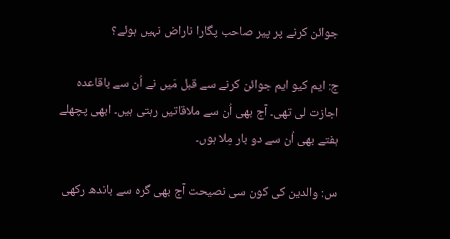جوائن کرنے پر پیر صاحب پگارا ناراض نہیں ہوئے؟

ج: ایم کیو ایم جوائن کرنے سے قبل مَیں نے اُن سے باقاعدہ اجازت لی تھی۔ آج بھی اُن سے ملاقاتیں رہتی ہیں۔ ابھی پچھلے ہفتے بھی اُن سے دو بار مِلا ہوں۔

س: والدین کی کون سی نصیحت آج بھی گرہ سے باندھ رکھی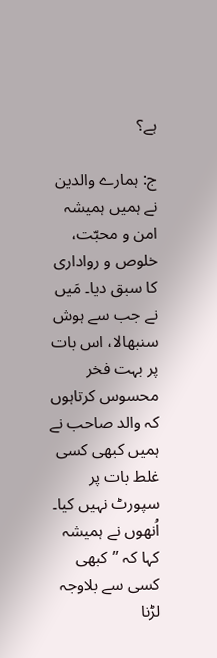ہے؟

ج: ہمارے والدین نے ہمیں ہمیشہ امن و محبّت، خلوص و رواداری کا سبق دیا۔ مَیں نے جب سے ہوش سنبھالا، اس بات پر بہت فخر محسوس کرتاہوں کہ والد صاحب نے ہمیں کبھی کسی غلط بات پر سپورٹ نہیں کیا۔ اُنھوں نے ہمیشہ کہا کہ ’’کبھی کسی سے بلاوجہ لڑنا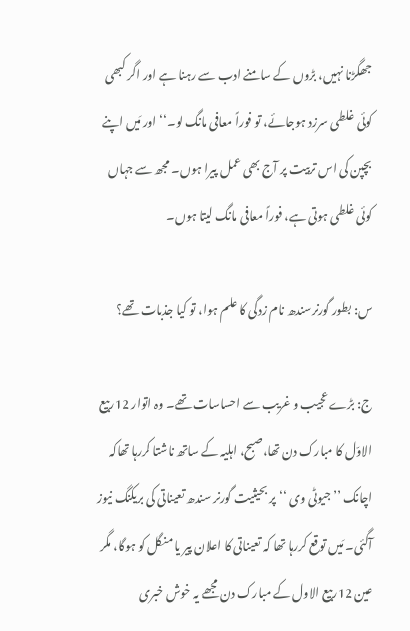جھگڑنا نہیں، بڑوں کے سامنے ادب سے رہنا ہے اور اگر کبھی کوئی غلطی سرزد ہوجائے، تو فوراً معافی مانگ لو۔‘‘ اور مَیں اپنے بچپن کی اس تربیت پر آج بھی عمل پیرا ہوں۔ مجھ سے جہاں کوئی غلطی ہوتی ہے، فوراً معافی مانگ لیتا ہوں۔

س: بطور گورنرسندھ نام زدگی کا علم ہوا، تو کیا جذبات تھے؟

ج: بڑے عجیب و غریب سے احساسات تھے۔ وہ اتوار 12ربیع الاوّل کا مبارک دن تھا،صبح، اہلیہ کے ساتھ ناشتا کررہا تھاکہ اچانک ’’جیوٹی وی ‘‘پر بحیثیت گورنر سندھ تعیناتی کی بریکنگ نیوز آگئی۔ مَیں توقع کررہا تھا کہ تعیناتی کا اعلان پیر یا منگل کو ہوگا، مگر عین 12ربیع الاول کے مبارک دن مجھے یہ خوش خبری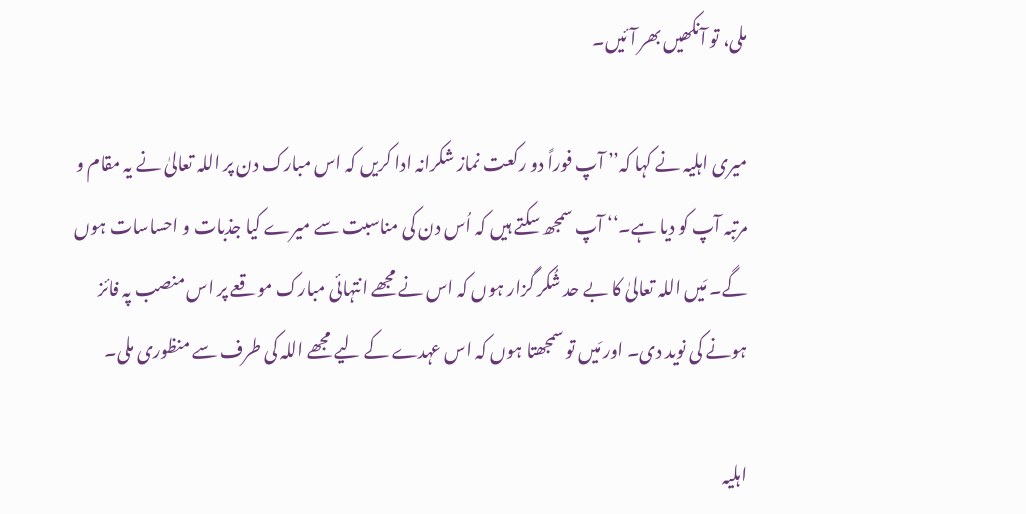ملی، تو آنکھیں بھر آئیں۔

میری اہلیہ نے کہا کہ’’ آپ فوراً دو رکعت نماز شکرانہ ادا کریں کہ اس مبارک دن پر اللہ تعالیٰ نے یہ مقام و مرتبہ آپ کو دیا ہے۔‘‘ آپ سمجھ سکتے ہیں کہ اُس دن کی مناسبت سے میرے کیا جذبات و احساسات ہوں گے۔ مَیں اللہ تعالیٰ کا بے حد شُکر گزار ہوں کہ اس نے مجھے انتہائی مبارک موقعے پر اس منصب پہ فائز ہونے کی نوید دی۔ اور مَیں تو سمجھتا ہوں کہ اس عہدے کے لیے مجھے اللہ کی طرف سے منظوری ملی۔

اہلیہ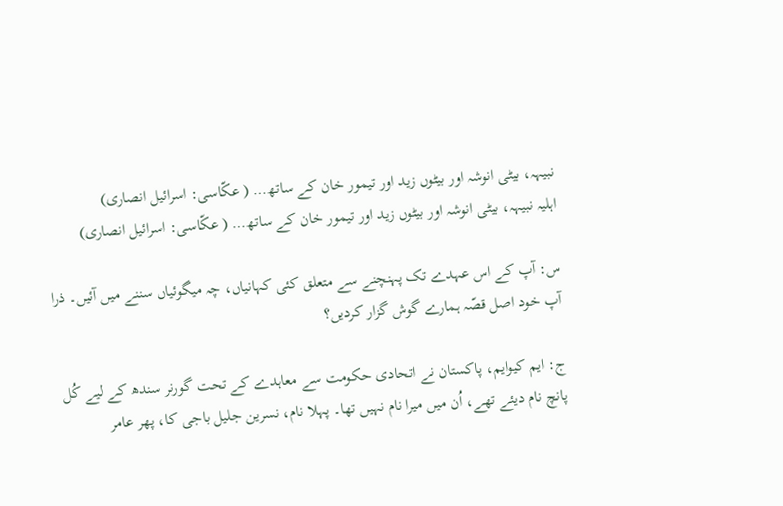نبیہہ، بیٹی انوشہ اور بیٹوں زید اور تیمور خان کے ساتھ… ( عکّاسی: اسرائیل انصاری)
اہلیہ نبیہہ، بیٹی انوشہ اور بیٹوں زید اور تیمور خان کے ساتھ… ( عکّاسی: اسرائیل انصاری)

س: آپ کے اس عہدے تک پہنچنے سے متعلق کئی کہانیاں، چہ میگوئیاں سننے میں آئیں۔ ذرا آپ خود اصل قصّہ ہمارے گوش گزار کردیں؟

ج: ایم کیوایم، پاکستان نے اتحادی حکومت سے معاہدے کے تحت گورنر سندھ کے لیے کُل پانچ نام دیئے تھے، اُن میں میرا نام نہیں تھا۔ پہلا نام، نسرین جلیل باجی کا، پھر عامر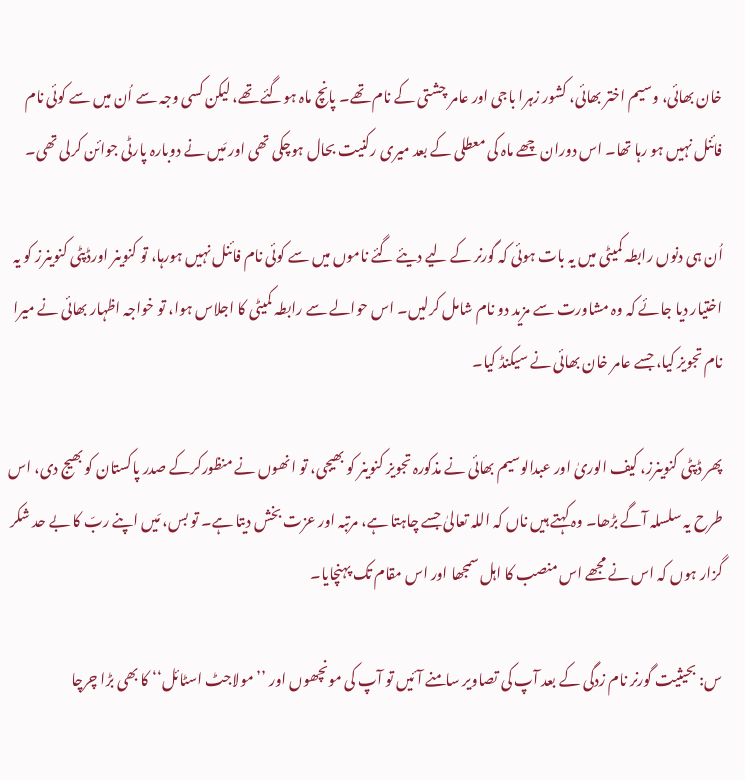خان بھائی، وسیم اختر بھائی، کشور زہرا باجی اور عامر چشتی کے نام تھے۔ پانچ ماہ ہوگئے تھے، لیکن کسی وجہ سے اُن میں سے کوئی نام فائنل نہیں ہو رہا تھا۔ اس دوران چھے ماہ کی معطلی کے بعد میری رکنیت بحال ہوچکی تھی اور مَیں نے دوبارہ پارٹی جوائن کرلی تھی۔

اُن ہی دنوں رابطہ کمیٹی میں یہ بات ہوئی کہ گورنر کے لیے دیئے گئے ناموں میں سے کوئی نام فائنل نہیں ہورہا، تو کنوینر اورڈپٹی کنوینرز کو یہ اختیار دیا جائے کہ وہ مشاورت سے مزید دو نام شامل کرلیں۔ اس حوالے سے رابطہ کمیٹی کا اجلاس ہوا، تو خواجہ اظہار بھائی نے میرا نام تجویز کیا، جسے عامر خان بھائی نے سیکنڈ کیا۔

پھر ڈپٹی کنوینرز، کیف الوریٰ اور عبدالوسیم بھائی نے مذکورہ تجویز کنوینر کو بھیجی، تو انھوں نے منظورکرکے صدر پاکستان کو بھیج دی، اس طرح یہ سلسلہ آگے بڑھا۔ وہ کہتے ہیں ناں کہ اللہ تعالیٰ جسے چاہتا ہے، مرتبہ اور عزت بخش دیتا ہے۔ تو بس، مَیں اپنے ربّ کا بے حد شکر گزار ہوں کہ اس نے مجھے اس منصب کا اہل سمجھا اور اس مقام تک پہنچایا۔

س: بحیثیت گورنر نام زدگی کے بعد آپ کی تصاویر سامنے آئیں تو آپ کی مونچھوں اور ’’مولاجٹ اسٹائل‘‘ کا بھی بڑا چرچا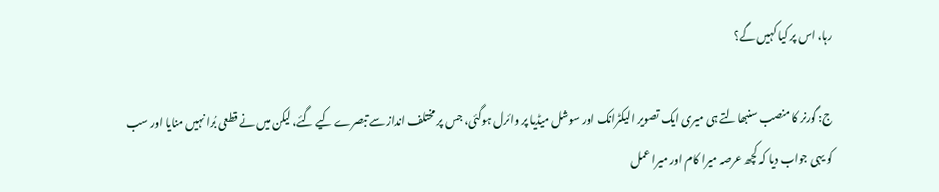رہا، اس پر کیا کہیں گے؟

ج: گورنر کا منصب سنبھالتے ہی میری ایک تصویر الیکٹرانک اور سوشل میڈیا پر وائرل ہوگئی، جس پر مختلف انداز سے تبصرے کیے گئے، لیکن میں نے قطعی بُرا نہیں منایا اور سب کو یہی جواب دیا کہ کچھ عرصہ میرا کام اور میرا عمل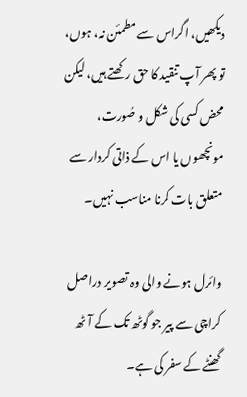دیکھیں، اگراس سے مطمئن نہ، ہوں، تو پھر آپ تنقید کا حق رکھتے ہیں، لیکن محض کسی کی شکل و صُورت، مونچھوں یا اس کے ذاتی کردار سے متعلق بات کرنا مناسب نہیں۔

وائرل ہونے والی وہ تصویر دراصل کراچی سے پیر جو گوٹھ تک کے آٹھ گھنٹے کے سفر کی ہے۔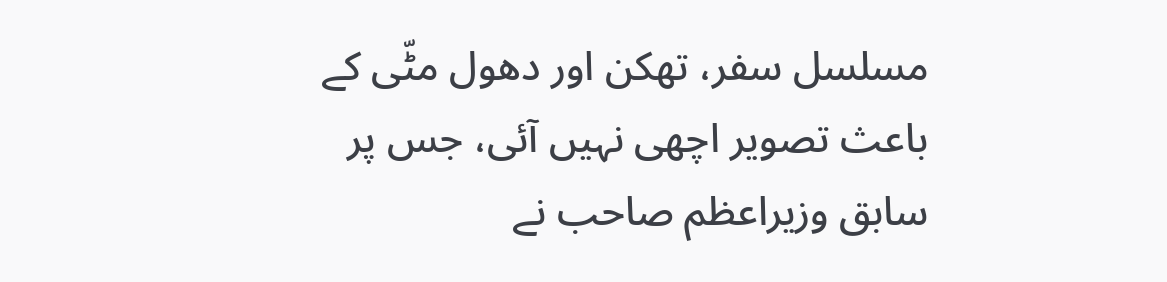مسلسل سفر، تھکن اور دھول مٹّی کے باعث تصویر اچھی نہیں آئی، جس پر سابق وزیراعظم صاحب نے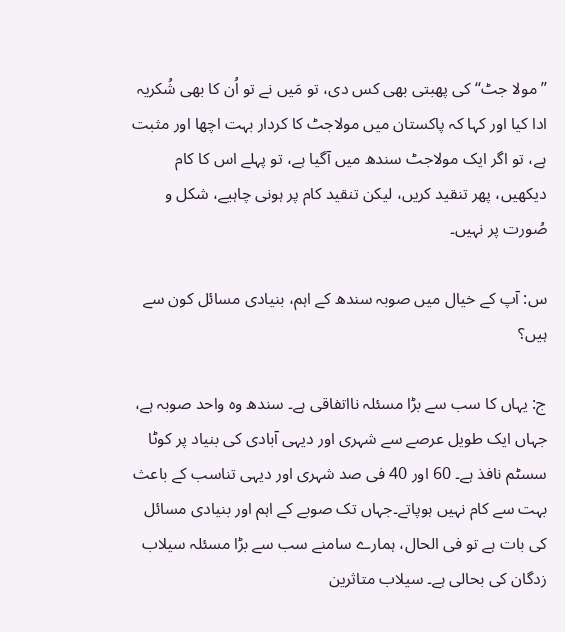’’مولا جٹ‘‘ کی پھبتی بھی کس دی، تو مَیں نے تو اُن کا بھی شُکریہ ادا کیا اور کہا کہ پاکستان میں مولاجٹ کا کردار بہت اچھا اور مثبت ہے، تو اگر ایک مولاجٹ سندھ میں آگیا ہے، تو پہلے اس کا کام دیکھیں، پھر تنقید کریں، لیکن تنقید کام پر ہونی چاہیے، شکل و صُورت پر نہیں۔

س: آپ کے خیال میں صوبہ سندھ کے اہم، بنیادی مسائل کون سے ہیں؟

ج: یہاں کا سب سے بڑا مسئلہ نااتفاقی ہے۔ سندھ وہ واحد صوبہ ہے، جہاں ایک طویل عرصے سے شہری اور دیہی آبادی کی بنیاد پر کوٹا سسٹم نافذ ہے۔ 60 اور 40 فی صد شہری اور دیہی تناسب کے باعث بہت سے کام نہیں ہوپاتے۔جہاں تک صوبے کے اہم اور بنیادی مسائل کی بات ہے تو فی الحال، ہمارے سامنے سب سے بڑا مسئلہ سیلاب زدگان کی بحالی ہے۔ سیلاب متاثرین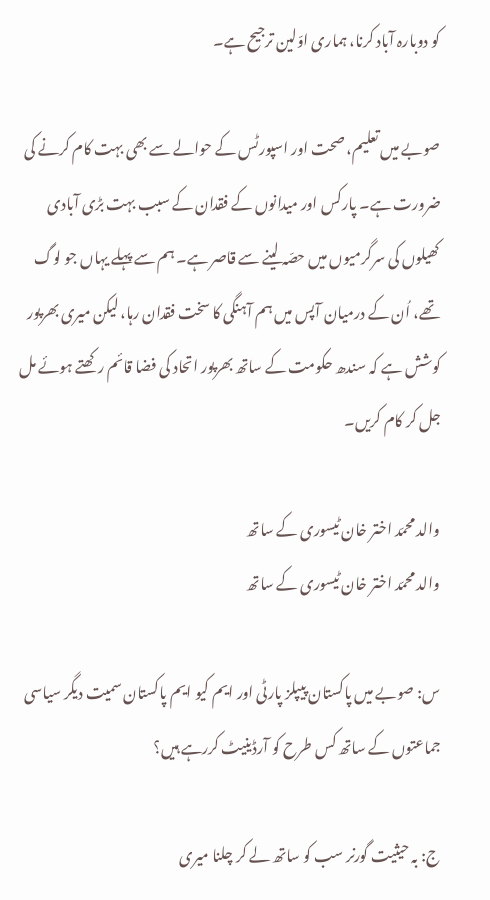کو دوبارہ آباد کرنا، ہماری اوّلین ترجیح ہے۔

صوبے میں تعلیم، صحت اور اسپورٹس کے حوالے سے بھی بہت کام کرنے کی ضرورت ہے۔ پارکس اور میدانوں کے فقدان کے سبب بہت بڑی آبادی کھیلوں کی سرگرمیوں میں حصّہ لینے سے قاصر ہے۔ ہم سے پہلے یہاں جو لوگ تھے، اُن کے درمیان آپس میں ہم آہنگی کا سخت فقدان رہا، لیکن میری بھرپور کوشش ہے کہ سندھ حکومت کے ساتھ بھرپور اتحاد کی فضا قائم رکھتے ہوئے مل جل کر کام کریں۔

والد محمّد اختر خان ٹیسوری کے ساتھ
والد محمّد اختر خان ٹیسوری کے ساتھ

س: صوبے میں پاکستان پیپلز پارٹی اور ایم کیو ایم پاکستان سمیت دیگر سیاسی جماعتوں کے ساتھ کس طرح کو آرڈینیٹ کررہے ہیں؟

ج: بہ حیثیت گورنر سب کو ساتھ لے کر چلنا میری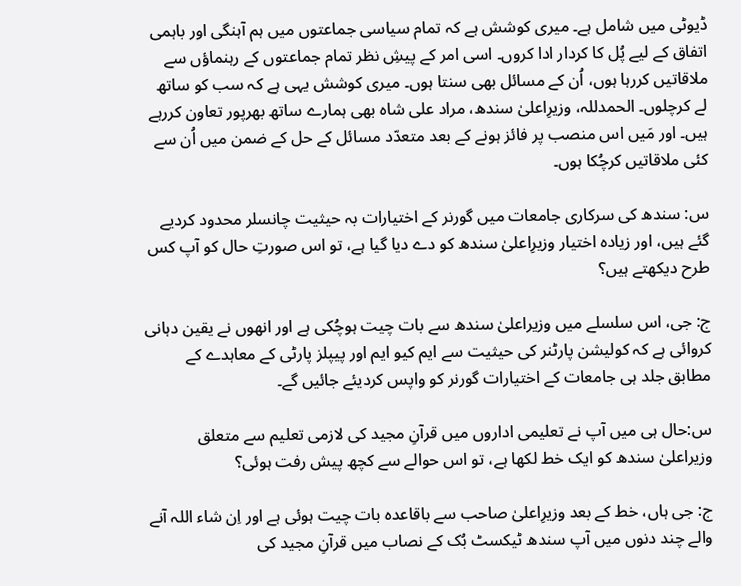ڈیوٹی میں شامل ہے۔ میری کوشش ہے کہ تمام سیاسی جماعتوں میں ہم آہنگی اور باہمی اتفاق کے لیے پُل کا کردار ادا کروں۔ اسی امر کے پیشِ نظر تمام جماعتوں کے رہنماؤں سے ملاقاتیں کررہا ہوں، اُن کے مسائل بھی سنتا ہوں۔ میری کوشش یہی ہے کہ سب کو ساتھ لے کرچلوں۔ الحمدللہ، وزیرِاعلیٰ سندھ، مراد علی شاہ بھی ہمارے ساتھ بھرپور تعاون کررہے ہیں۔ اور مَیں اس منصب پر فائز ہونے کے بعد متعدّد مسائل کے حل کے ضمن میں اُن سے کئی ملاقاتیں کرچُکا ہوں۔

س: سندھ کی سرکاری جامعات میں گورنر کے اختیارات بہ حیثیت چانسلر محدود کردیے گئے ہیں، اور زیادہ اختیار وزیرِاعلیٰ سندھ کو دے دیا گیا ہے، تو اس صورتِ حال کو آپ کس طرح دیکھتے ہیں؟

ج: جی، اس سلسلے میں وزیراعلیٰ سندھ سے بات چیت ہوچُکی ہے اور انھوں نے یقین دہانی کروائی ہے کہ کولیشن پارٹنر کی حیثیت سے ایم کیو ایم اور پیپلز پارٹی کے معاہدے کے مطابق جلد ہی جامعات کے اختیارات گورنر کو واپس کردیئے جائیں گے۔

س:حال ہی میں آپ نے تعلیمی اداروں میں قرآنِ مجید کی لازمی تعلیم سے متعلق وزیراعلیٰ سندھ کو ایک خط لکھا ہے، تو اس حوالے سے کچھ پیش رفت ہوئی؟

ج: جی ہاں، خط کے بعد وزیرِاعلیٰ صاحب سے باقاعدہ بات چیت ہوئی ہے اور اِن شاء اللہ آنے والے چند دنوں میں آپ سندھ ٹیکسٹ بُک کے نصاب میں قرآنِ مجید کی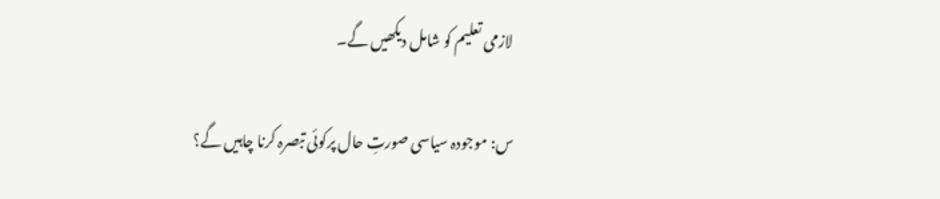لازمی تعلیم کو شامل دیکھیں گے۔

س: موجودہ سیاسی صورتِ حال پرکوئی تبصرہ کرنا چاہیں گے؟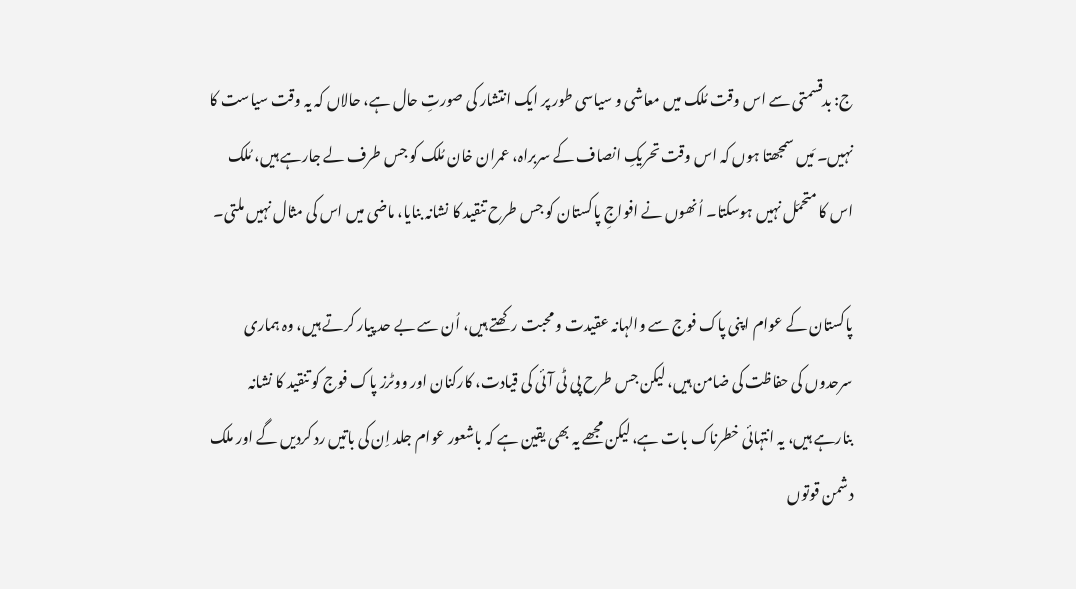ج: بدقسمتی سے اس وقت مُلک میں معاشی و سیاسی طور پر ایک انتشار کی صورتِ حال ہے، حالاں کہ یہ وقت سیاست کا نہیں۔ مَیں سمجھتا ہوں کہ اس وقت تحریکِ انصاف کے سربراہ، عمران خان مُلک کو جس طرف لے جارہے ہیں، مُلک اس کا متحمّل نہیں ہوسکتا۔ اُنھوں نے افواجِ پاکستان کو جس طرح تنقید کا نشانہ بنایا، ماضی میں اس کی مثال نہیں ملتی۔

پاکستان کے عوام اپنی پاک فوج سے والہانہ عقیدت و محبت رکھتے ہیں، اُن سے بے حد پیار کرتے ہیں، وہ ہماری سرحدوں کی حفاظت کی ضامن ہیں، لیکن جس طرح پی ٹی آئی کی قیادت، کارکنان اور ووٹرز پاک فوج کو تنقید کا نشانہ بنارہے ہیں، یہ انتہائی خطرناک بات ہے، لیکن مجھے یہ بھی یقین ہے کہ باشعور عوام جلد اِن کی باتیں رد کردیں گے اور ملک دشمن قوتوں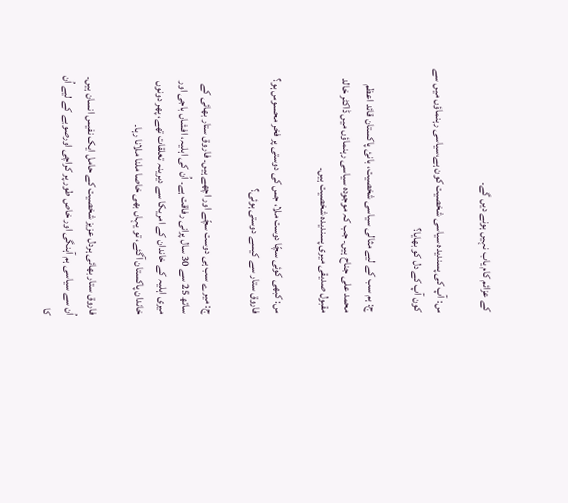کے عزائم کام یاب نہیں ہونے دیں گے۔

س: آپ کی پسندیدہ سیاسی شخصیت کون ہے،سیاسی رہنماؤں میں سے کون آپ کے دل کو بھایا؟

ج: ہم سب کے لیے مثالی سیاسی شخصیت، بانئ پاکستان قائد اعظم محمد علی جناح ہیں۔ جب کہ موجودہ سیاسی رہنماؤں میں ڈاکٹر خالد مقبول صدیقی میری پسندیدہ شخصیت ہیں۔

س: کبھی کوئی سچّا دوست ملا، جس کی دوستی پر فخر محسوس ہو؟ فاروق ستار سے کیسے دوستی ہوئی؟

ج: میرے سب ہی دوست سچّے اور اچھے ہیں۔ فاروق ستار بھائی کے ساتھ 25 سے 30 سال پرانی رفاقت ہے۔ اُن کی اہلیہ، افشاں باجی اور میری اہلیہ کے خاندان کے امریکا سے دیرینہ تعلقات تھے، پھر دونوں خاندان پاکستان آگئے، تو یہاں بھی خاصا ملنا ملانا رہا۔

فاروق ستار بھائی ہردل عزیز شخصیت کے حامل ایک نفیس انسان ہیں۔ اُن سے سیاسی ہم آہنگی اور خاص طور پر کراچی اورصوبے کے لیے اُن کا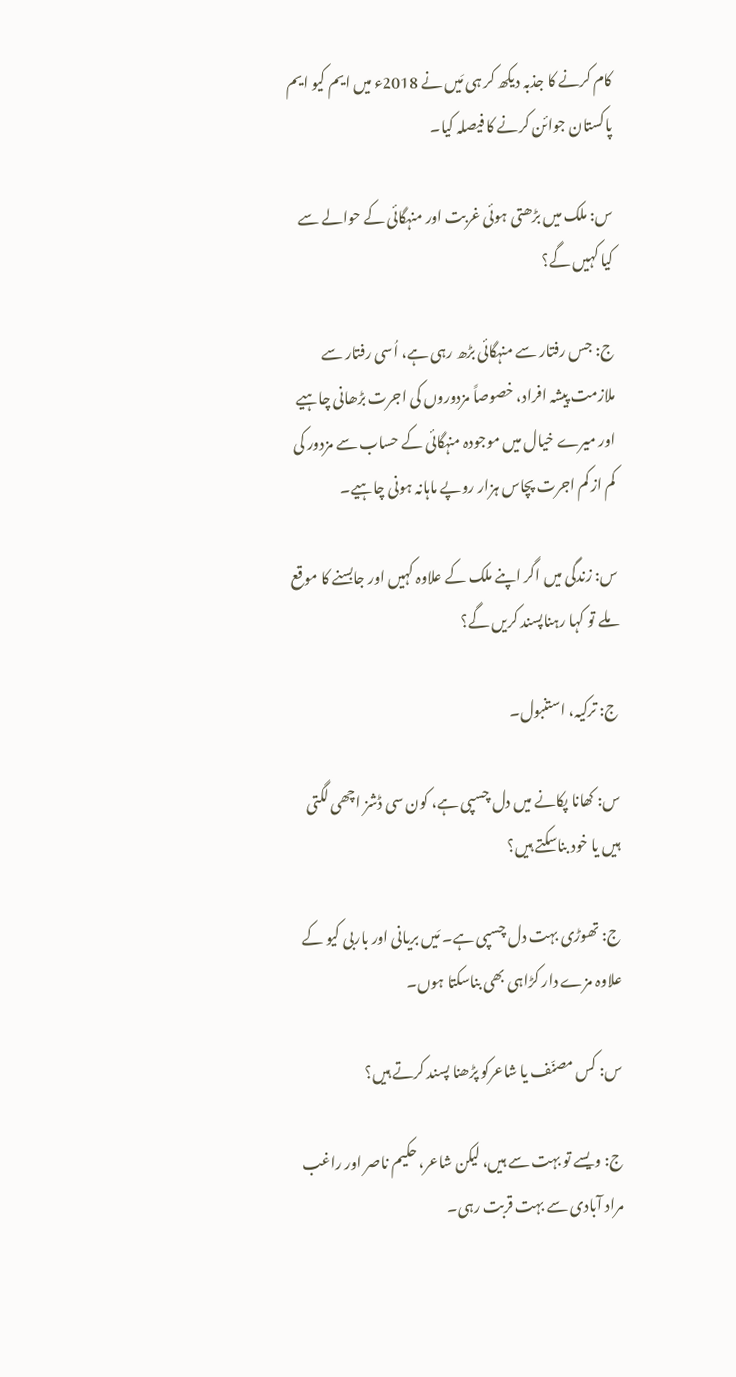کام کرنے کا جذبہ دیکھ کر ہی مَیں نے 2018ء میں ایم کیو ایم پاکستان جوائن کرنے کا فیصلہ کیا۔

س: ملک میں بڑھتی ہوئی غربت اور منہگائی کے حوالے سے کیا کہیں گے؟

ج: جس رفتار سے منہگائی بڑھ رہی ہے، اُسی رفتار سے ملازمت پیشہ افراد، خصوصاً مزدوروں کی اجرت بڑھانی چاہیے اور میرے خیال میں موجودہ منہگائی کے حساب سے مزدور کی کم از کم اجرت پچاس ہزار روپے ماہانہ ہونی چاہیے۔

س: زندگی میں اگر اپنے ملک کے علاوہ کہیں اور جابسنے کا موقع ملے تو کہا رہناپسند کریں گے؟

ج: ترکیہ، استنبول۔

س: کھانا پکانے میں دل چسپی ہے، کون سی ڈشز اچھی لگتی ہیں یا خود بناسکتے ہیں؟

ج: تھوڑی بہت دل چسپی ہے۔ مَیں بریانی اور باربی کیو کے علاوہ مزے دار کڑاہی بھی بناسکتا ہوں۔

س: کس مصنّف یا شاعرکو پڑھنا پسند کرتے ہیں؟

ج: ویسے تو بہت سے ہیں، لیکن شاعر، حکیم ناصر اور راغب مراد آبادی سے بہت قربت رہی۔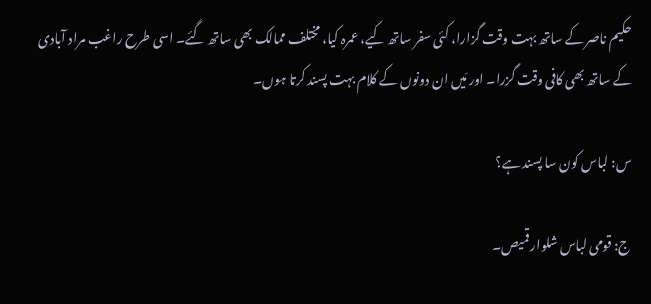حکیم ناصر کے ساتھ بہت وقت گزارا، کئی سفر ساتھ کیے، عمرہ کیا، مختلف ممالک بھی ساتھ گئے۔ اسی طرح راغب مراد آبادی کے ساتھ بھی کافی وقت گزرا۔ اور مَیں ان دونوں کے کلام بہت پسند کرتا ہوں۔

س: لباس کون سا پسند ہے؟

ج: قومی لباس شلوار قمیص۔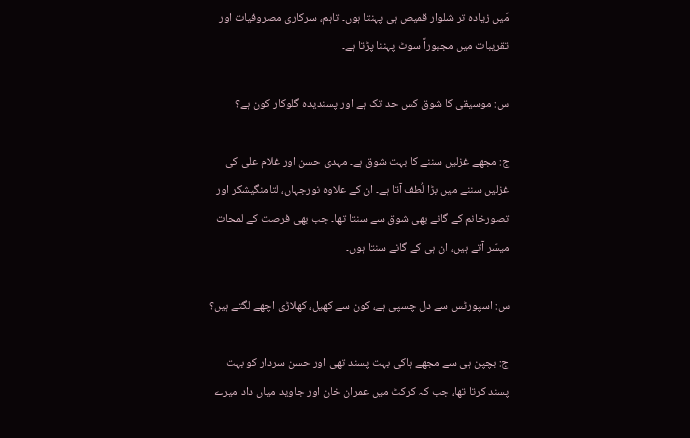مَیں زیادہ تر شلوار قمیص ہی پہنتا ہوں۔ تاہم، سرکاری مصروفیات اور تقریبات میں مجبوراً سوٹ پہننا پڑتا ہے۔

س: موسیقی کا شوق کس حد تک ہے اور پسندیدہ گلوکار کون ہے؟

ج: مجھے غزلیں سننے کا بہت شوق ہے۔ مہدی حسن اور غلام علی کی غزلیں سننے میں بڑا لُطف آتا ہے۔ ان کے علاوہ نورجہاں، لتامنگیشکر اور تصورخانم کے گانے بھی شوق سے سنتا تھا۔ جب بھی فرصت کے لمحات میسّر آتے ہیں، ان ہی کے گانے سنتا ہوں۔

س: اسپورٹس سے دل چسپی ہے، کون سے کھیل، کھلاڑی اچھے لگتے ہیں؟

ج: بچپن ہی سے مجھے ہاکی بہت پسند تھی اور حسن سردار کو بہت پسند کرتا تھا، جب کہ کرکٹ میں عمران خان اور جاوید میاں داد میرے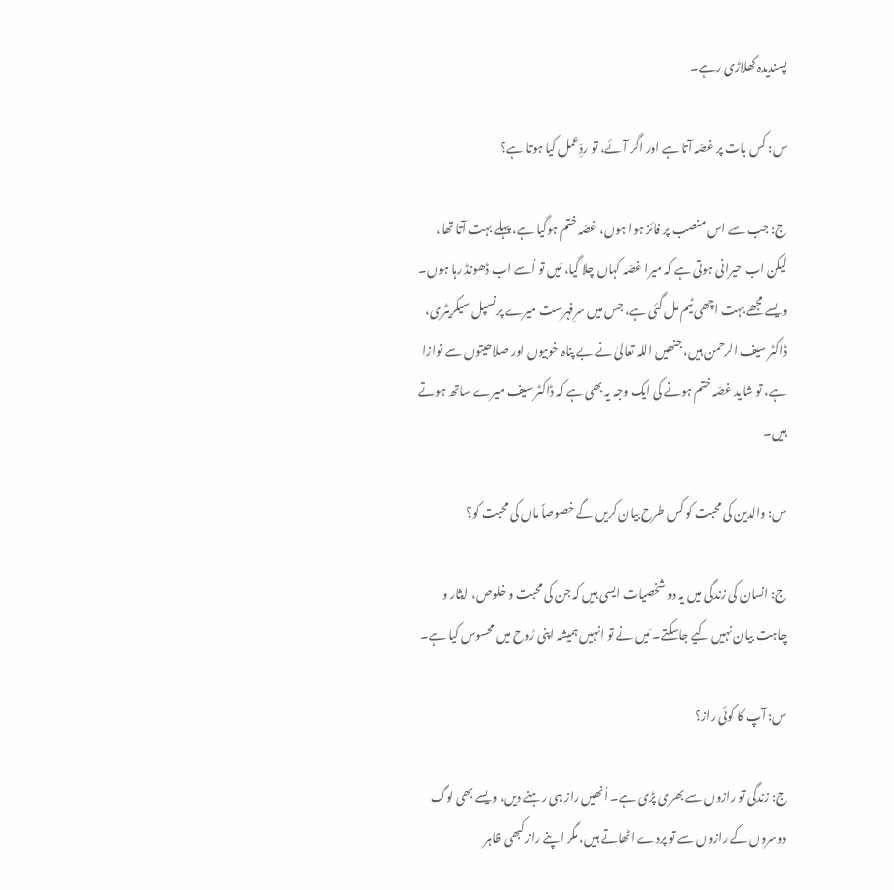پسندیدہ کھلاڑی رہے۔

س: کس بات پر غصّہ آتا ہے اور اگر آئے، تو ردِّعمل کیا ہوتا ہے؟

ج: جب سے اس منصب پر فائز ہوا ہوں، غصّہ ختم ہوگیا ہے، پہلے بہت آتا تھا، لیکن اب حیرانی ہوتی ہے کہ میرا غصّہ کہاں چلا گیا، مَیں تو اُسے اب ڈھونڈ رہا ہوں۔ ویسے مجھے بہت اچھی ٹیم مل گئی ہے، جس میں سرِفہرست میرے پرنسپل سیکریٹری، ڈاکٹر سیف الرحمن ہیں، جنھیں اللہ تعالیٰ نے بے پناہ خوبیوں اور صلاحیتوں سے نوازا ہے، تو شاید غصّہ ختم ہونے کی ایک وجہ یہ بھی ہے کہ ڈاکٹر سیف میرے ساتھ ہوتے ہیں۔

س: والدین کی محبت کو کس طرح بیان کریں گے خصوصاً ماں کی محبت کو؟

ج: انسان کی زندگی میں یہ دو شخصیات ایسی ہیں کہ جن کی محبت و خلوص، ایثار و چاہت بیان نہیں کیے جاسکتے۔ مَیں نے تو انہیں ہمیشہ اپنی رُوح میں محسوس کیا ہے۔

س: آپ کا کوئی راز؟

ج: زندگی تو رازوں سے بھری پڑی ہے۔ اُنھیں راز ہی رہنے دیں، ویسے بھی لوگ دوسروں کے رازوں سے تو پردے اٹھاتے ہیں، مگر اپنے راز کبھی ظاہر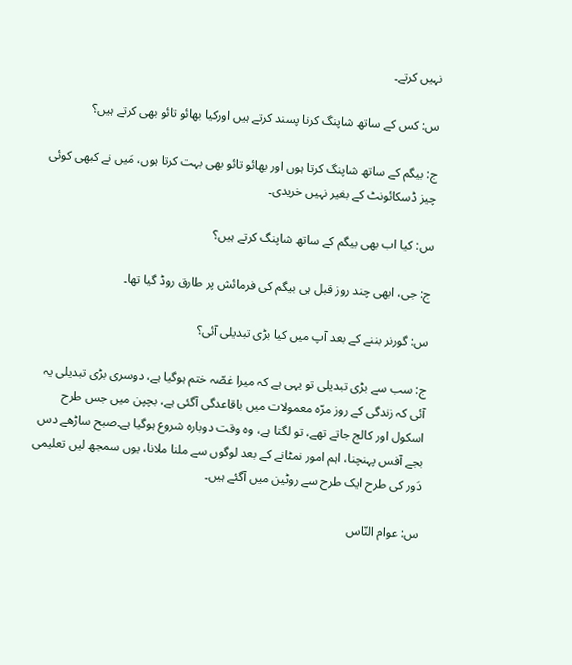نہیں کرتے۔

س: کس کے ساتھ شاپنگ کرنا پسند کرتے ہیں اورکیا بھائو تائو بھی کرتے ہیں؟

ج: بیگم کے ساتھ شاپنگ کرتا ہوں اور بھائو تائو بھی بہت کرتا ہوں، مَیں نے کبھی کوئی چیز ڈسکائونٹ کے بغیر نہیں خریدی۔

س: کیا اب بھی بیگم کے ساتھ شاپنگ کرتے ہیں؟

ج: جی، ابھی چند روز قبل ہی بیگم کی فرمائش پر طارق روڈ گیا تھا۔

س: گورنر بننے کے بعد آپ میں کیا بڑی تبدیلی آئی؟

ج: سب سے بڑی تبدیلی تو یہی ہے کہ میرا غصّہ ختم ہوگیا ہے، دوسری بڑی تبدیلی یہ آئی کہ زندگی کے روز مرّہ معمولات میں باقاعدگی آگئی ہے، بچپن میں جس طرح اسکول اور کالج جاتے تھے، تو لگتا ہے، وہ وقت دوبارہ شروع ہوگیا ہے۔صبح ساڑھے دس بجے آفس پہنچنا، اہم امور نمٹانے کے بعد لوگوں سے ملنا ملانا، یوں سمجھ لیں تعلیمی دَور کی طرح ایک طرح سے روٹین میں آگئے ہیں۔

س: عوام النّاس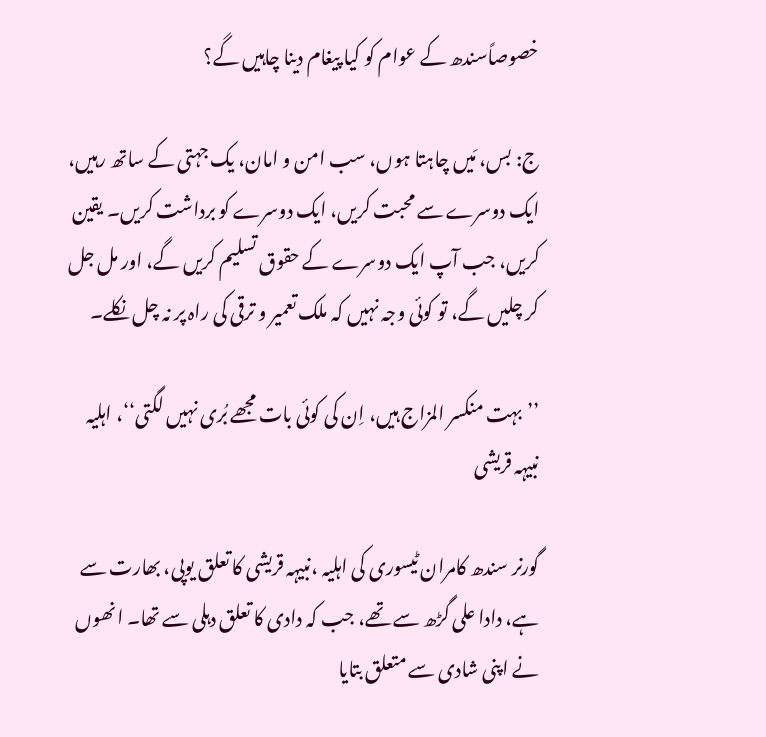خصوصاًسندھ کے عوام کو کیا پیغام دینا چاہیں گے؟

ج: بس، مَیں چاہتا ہوں، سب امن و امان، یک جہتی کے ساتھ رہیں، ایک دوسرے سے محبت کریں، ایک دوسرے کو برداشت کریں۔ یقین کریں، جب آپ ایک دوسرے کے حقوق تسلیم کریں گے، اور مل جل کر چلیں گے، تو کوئی وجہ نہیں کہ ملک تعمیر و ترقی کی راہ پر نہ چل نکلے۔

’’بہت منکسر المزاج ہیں، اِن کی کوئی بات مجھے بُری نہیں لگتی‘‘، اہلیہ نبیہہ قریشی

گورنر سندھ کامران ٹیسوری کی اہلیہ ،نبیہہ قریشی کا تعلق یوپی، بھارت سے ہے، دادا علی گڑھ سے تھے، جب کہ دادی کا تعلق دہلی سے تھا۔ انھوں نے اپنی شادی سے متعلق بتایا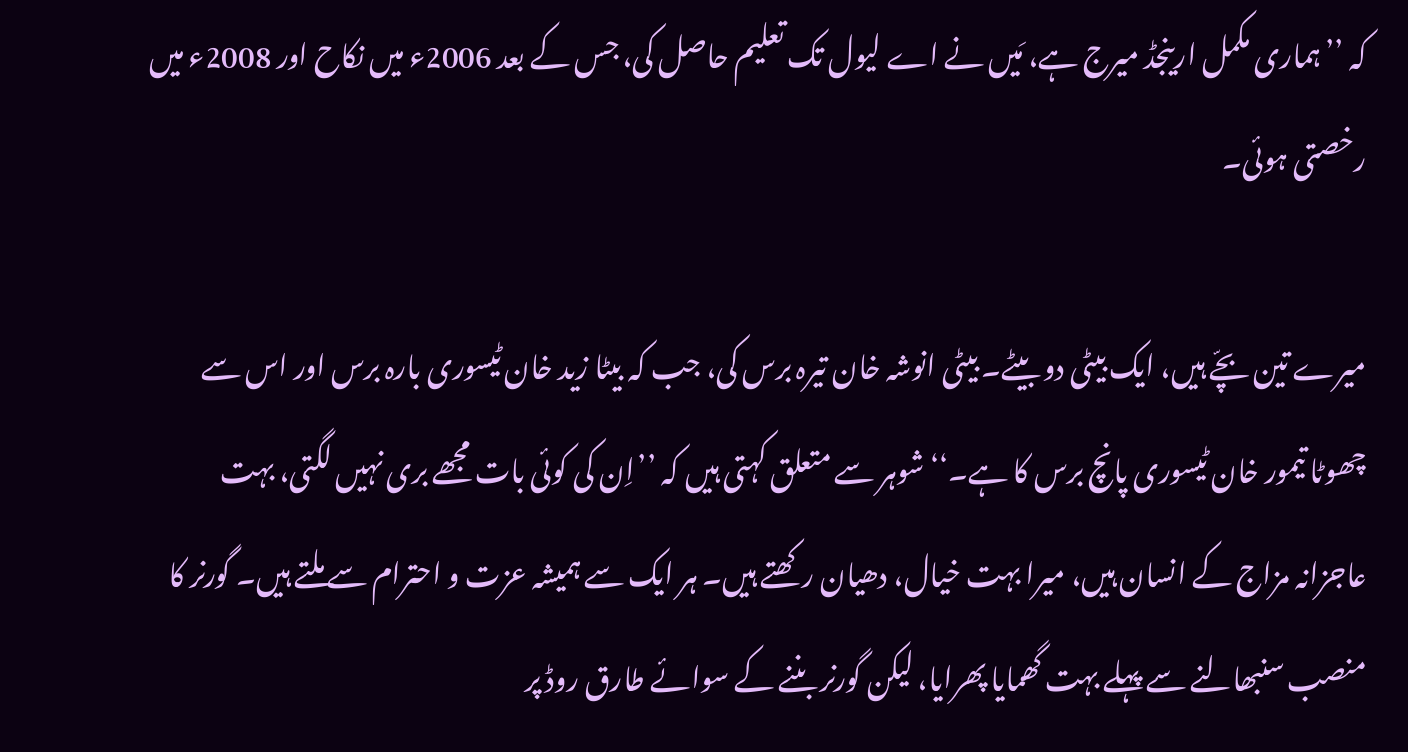کہ ’’ہماری مکمل ارینجڈ میرج ہے، مَیں نے اے لیول تک تعلیم حاصل کی، جس کے بعد 2006ء میں نکاح اور 2008ء میں رخصتی ہوئی۔

میرے تین بچّے ہیں، ایک بیٹی دو بیٹے۔ بیٹی انوشہ خان تیرہ برس کی، جب کہ بیٹا زید خان ٹیسوری بارہ برس اور اس سے چھوٹا تیمور خان ٹیسوری پانچ برس کا ہے۔‘‘ شوہر سے متعلق کہتی ہیں کہ ’’اِن کی کوئی بات مجھے بری نہیں لگتی، بہت عاجزانہ مزاج کے انسان ہیں، میرا بہت خیال، دھیان رکھتے ہیں۔ ہر ایک سے ہمیشہ عزت و احترام سے ملتے ہیں۔ گورنر کا منصب سنبھالنے سے پہلے بہت گھمایا پھرایا، لیکن گورنر بننے کے سوائے طارق روڈ پر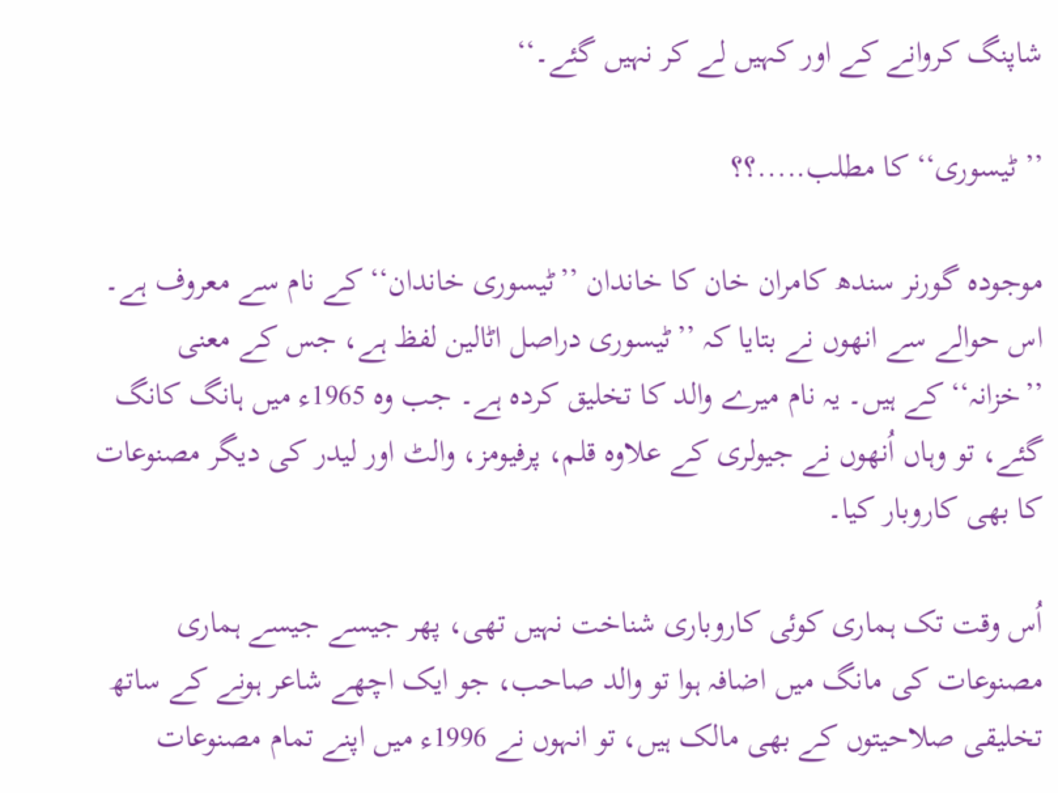شاپنگ کروانے کے اور کہیں لے کر نہیں گئے۔‘‘

’’ ٹیسوری‘‘ کا مطلب.....؟؟

موجودہ گورنر سندھ کامران خان کا خاندان ’’ٹیسوری خاندان‘‘ کے نام سے معروف ہے۔ اس حوالے سے انھوں نے بتایا کہ ’’ٹیسوری دراصل اٹالین لفظ ہے، جس کے معنی ’’خزانہ‘‘ کے ہیں۔ یہ نام میرے والد کا تخلیق کردہ ہے۔ جب وہ 1965ء میں ہانگ کانگ گئے، تو وہاں اُنھوں نے جیولری کے علاوہ قلم، پرفیومز، والٹ اور لیدر کی دیگر مصنوعات کا بھی کاروبار کیا۔

اُس وقت تک ہماری کوئی کاروباری شناخت نہیں تھی، پھر جیسے جیسے ہماری مصنوعات کی مانگ میں اضافہ ہوا تو والد صاحب، جو ایک اچھے شاعر ہونے کے ساتھ تخلیقی صلاحیتوں کے بھی مالک ہیں، تو انہوں نے 1996ء میں اپنے تمام مصنوعات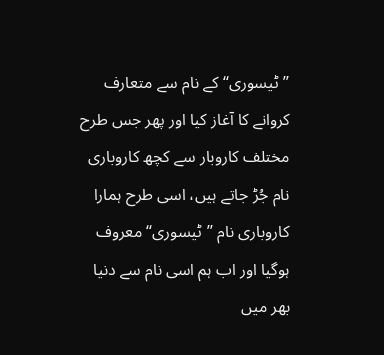’’ٹیسوری‘‘ کے نام سے متعارف کروانے کا آغاز کیا اور پھر جس طرح مختلف کاروبار سے کچھ کاروباری نام جُڑ جاتے ہیں، اسی طرح ہمارا کاروباری نام ’’ٹیسوری‘‘ معروف ہوگیا اور اب ہم اسی نام سے دنیا بھر میں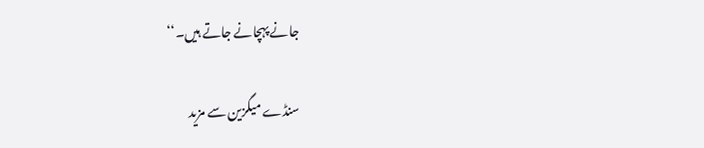جانے پہچانے جاتے ہیں۔‘‘

سنڈے میگزین سے مزید